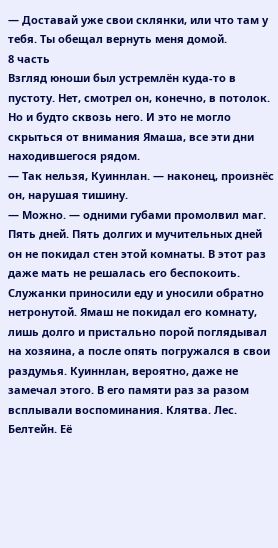— Доставай уже свои склянки, или что там у тебя. Ты обещал вернуть меня домой.
8 часть
Взгляд юноши был устремлён куда-то в пустоту. Нет, смотрел он, конечно, в потолок. Но и будто сквозь него. И это не могло скрыться от внимания Ямаша, все эти дни находившегося рядом.
— Так нельзя, Куиннлан. — наконец, произнёс он, нарушая тишину.
— Можно. — одними губами промолвил маг.
Пять дней. Пять долгих и мучительных дней он не покидал стен этой комнаты. В этот раз даже мать не решалась его беспокоить. Служанки приносили еду и уносили обратно нетронутой. Ямаш не покидал его комнату, лишь долго и пристально порой поглядывал на хозяина, а после опять погружался в свои раздумья. Куиннлан, вероятно, даже не замечал этого. В его памяти раз за разом всплывали воспоминания. Клятва. Лес. Белтейн. Её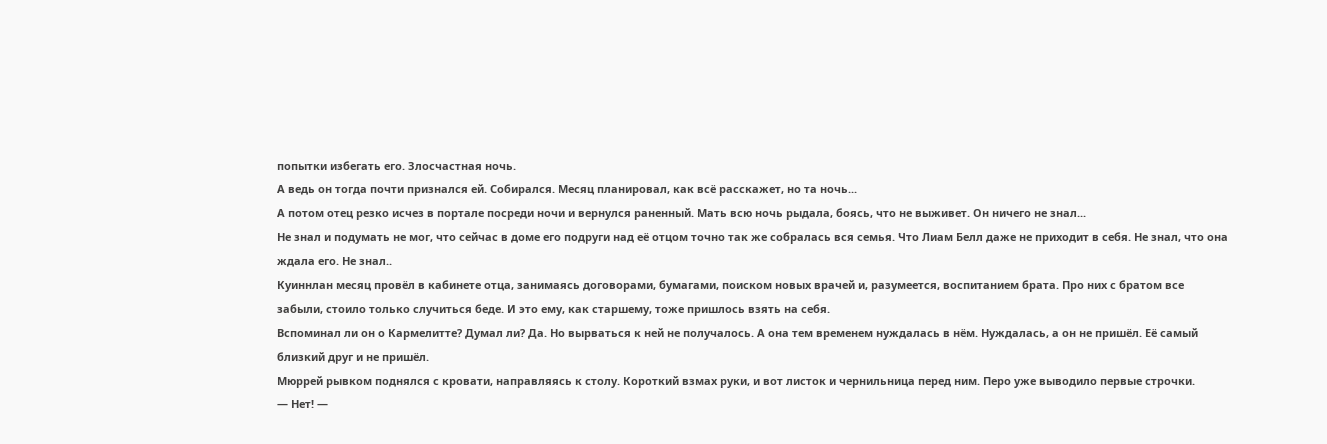попытки избегать его. Злосчастная ночь.
А ведь он тогда почти признался ей. Собирался. Месяц планировал, как всё расскажет, но та ночь...
А потом отец резко исчез в портале посреди ночи и вернулся раненный. Мать всю ночь рыдала, боясь, что не выживет. Он ничего не знал...
Не знал и подумать не мог, что сейчас в доме его подруги над её отцом точно так же собралась вся семья. Что Лиам Белл даже не приходит в себя. Не знал, что она ждала его. Не знал..
Куиннлан месяц провёл в кабинете отца, занимаясь договорами, бумагами, поиском новых врачей и, разумеется, воспитанием брата. Про них с братом все забыли, стоило только случиться беде. И это ему, как старшему, тоже пришлось взять на себя.
Вспоминал ли он о Кармелитте? Думал ли? Да. Но вырваться к ней не получалось. А она тем временем нуждалась в нём. Нуждалась, а он не пришёл. Её самый близкий друг и не пришёл.
Мюррей рывком поднялся с кровати, направляясь к столу. Короткий взмах руки, и вот листок и чернильница перед ним. Перо уже выводило первые строчки.
— Нет! —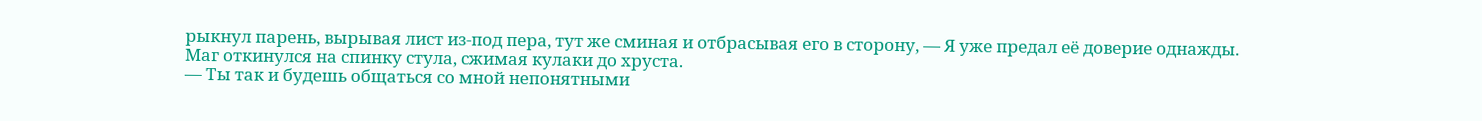рыкнул парень, вырывая лист из-под пера, тут же сминая и отбрасывая его в сторону, — Я уже предал её доверие однажды.
Маг откинулся на спинку стула, сжимая кулаки до хруста.
— Ты так и будешь общаться со мной непонятными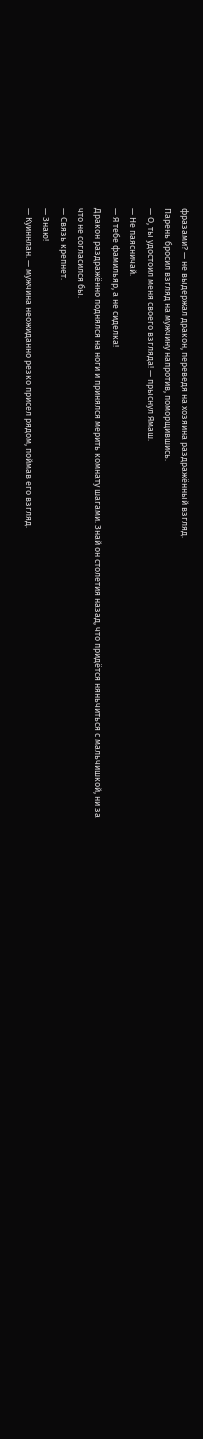фразами? — не выдержал дракон, переведя на хозяина раздражённый взгляд.
Парень бросил взгляд на мужчину напротив, поморщившись.
— О, ты удостоил меня своего взгляда! — прыснул Ямаш.
— Не паясничай.
— Я тебе фамильяр, а не сиделка!
Дракон раздражённо поднялся на ноги и принялся мерить комнату шагами. Знай он столетия назад, что придётся няньчиться с мальчишкой, ни за что не согласился бы.
— Связь крепнет.
— Знаю!
— Куиннлан. — мужчина неожиданно резко присел рядом, поймав его взгляд.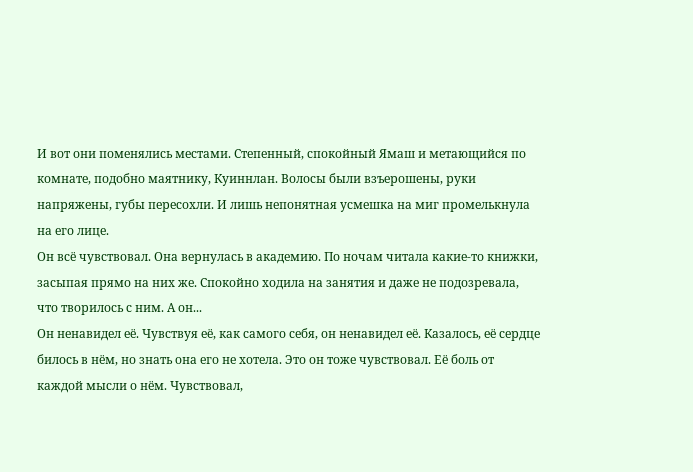И вот они поменялись местами. Степенный, спокойный Ямаш и метающийся по комнате, подобно маятнику, Куиннлан. Волосы были взъерошены, руки напряжены, губы пересохли. И лишь непонятная усмешка на миг промелькнула на его лице.
Он всё чувствовал. Она вернулась в академию. По ночам читала какие-то книжки, засыпая прямо на них же. Спокойно ходила на занятия и даже не подозревала, что творилось с ним. А он...
Он ненавидел её. Чувствуя её, как самого себя, он ненавидел её. Казалось, её сердце билось в нём, но знать она его не хотела. Это он тоже чувствовал. Её боль от каждой мысли о нём. Чувствовал,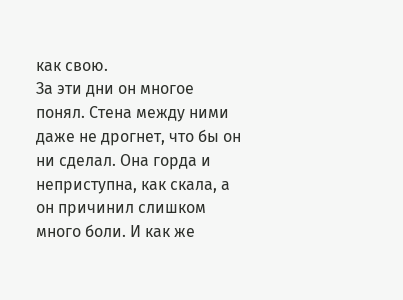как свою.
За эти дни он многое понял. Стена между ними даже не дрогнет, что бы он ни сделал. Она горда и неприступна, как скала, а он причинил слишком много боли. И как же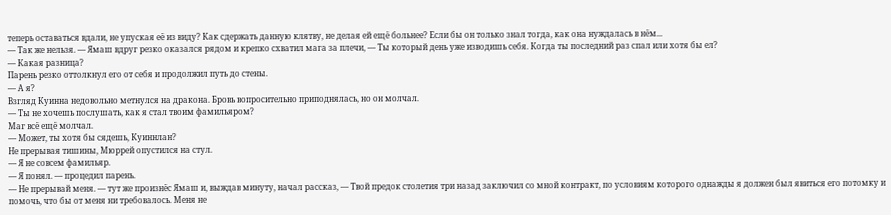теперь оставаться вдали, не упуская её из виду? Как сдержать данную клятву, не делая ей ещё больнее? Если бы он только знал тогда, как она нуждалась в нём...
— Так же нельзя. — Ямаш вдруг резко оказался рядом и крепко схватил мага за плечи, — Ты который день уже изводишь себя. Когда ты последний раз спал или хотя бы ел?
— Какая разница?
Парень резко оттолкнул его от себя и продолжил путь до стены.
— А я?
Взгляд Куинна недовольно метнулся на дракона. Бровь вопросительно приподнялась, но он молчал.
— Ты не хочешь послушать, как я стал твоим фамильяром?
Маг всё ещё молчал.
— Может, ты хотя бы сядешь, Куиннлан?
Не прерывая тишины, Мюррей опустился на стул.
— Я не совсем фамильяр.
— Я понял. — процедил парень.
— Не прерывай меня. — тут же произнёс Ямаш и, выждав минуту, начал рассказ, — Твой предок столетия три назад заключил со мной контракт, по условиям которого однажды я должен был явиться его потомку и помочь, что бы от меня ни требовалось. Меня не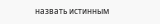назвать истинным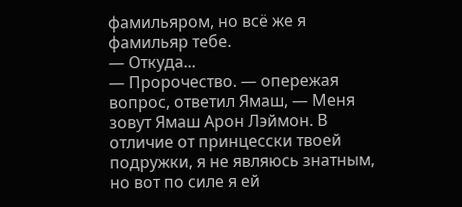фамильяром, но всё же я фамильяр тебе.
— Откуда...
— Пророчество. — опережая вопрос, ответил Ямаш, — Меня зовут Ямаш Арон Лэймон. В отличие от принцесски твоей подружки, я не являюсь знатным, но вот по силе я ей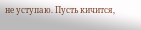не уступаю. Пусть кичится,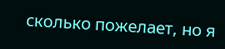сколько пожелает, но я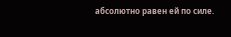абсолютно равен ей по силе.